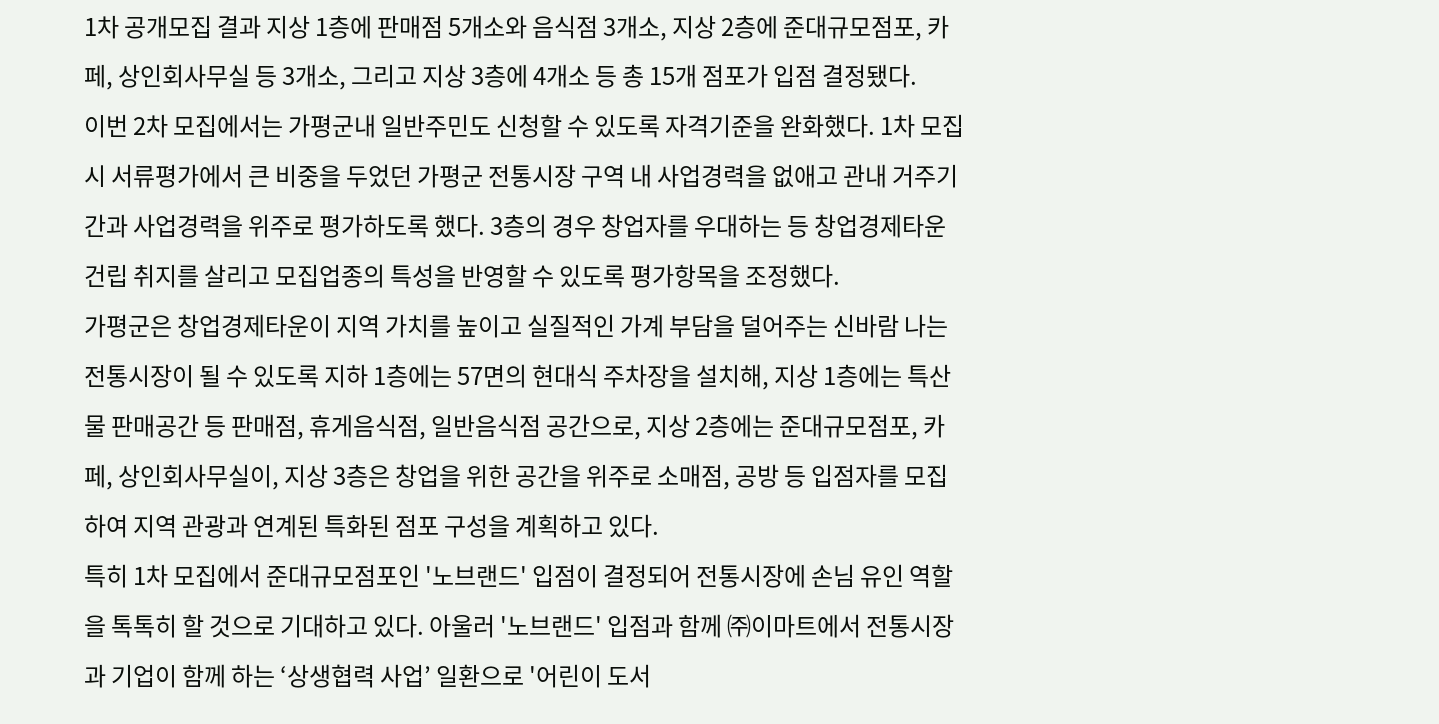1차 공개모집 결과 지상 1층에 판매점 5개소와 음식점 3개소, 지상 2층에 준대규모점포, 카페, 상인회사무실 등 3개소, 그리고 지상 3층에 4개소 등 총 15개 점포가 입점 결정됐다.
이번 2차 모집에서는 가평군내 일반주민도 신청할 수 있도록 자격기준을 완화했다. 1차 모집 시 서류평가에서 큰 비중을 두었던 가평군 전통시장 구역 내 사업경력을 없애고 관내 거주기간과 사업경력을 위주로 평가하도록 했다. 3층의 경우 창업자를 우대하는 등 창업경제타운 건립 취지를 살리고 모집업종의 특성을 반영할 수 있도록 평가항목을 조정했다.
가평군은 창업경제타운이 지역 가치를 높이고 실질적인 가계 부담을 덜어주는 신바람 나는 전통시장이 될 수 있도록 지하 1층에는 57면의 현대식 주차장을 설치해, 지상 1층에는 특산물 판매공간 등 판매점, 휴게음식점, 일반음식점 공간으로, 지상 2층에는 준대규모점포, 카페, 상인회사무실이, 지상 3층은 창업을 위한 공간을 위주로 소매점, 공방 등 입점자를 모집 하여 지역 관광과 연계된 특화된 점포 구성을 계획하고 있다.
특히 1차 모집에서 준대규모점포인 '노브랜드' 입점이 결정되어 전통시장에 손님 유인 역할을 톡톡히 할 것으로 기대하고 있다. 아울러 '노브랜드' 입점과 함께 ㈜이마트에서 전통시장과 기업이 함께 하는 ‘상생협력 사업’ 일환으로 '어린이 도서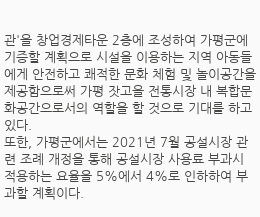관'을 창업경제타운 2층에 조성하여 가평군에 기증할 계획으로 시설을 이용하는 지역 아동들에게 안전하고 쾌적한 문화 체험 및 놀이공간을 제공함으로써 가평 잣고을 전통시장 내 복합문화공간으로서의 역할을 할 것으로 기대를 하고 있다.
또한, 가평군에서는 2021년 7월 공설시장 관련 조례 개정을 통해 공설시장 사용료 부과시 적용하는 요율을 5%에서 4%로 인하하여 부과할 계획이다.